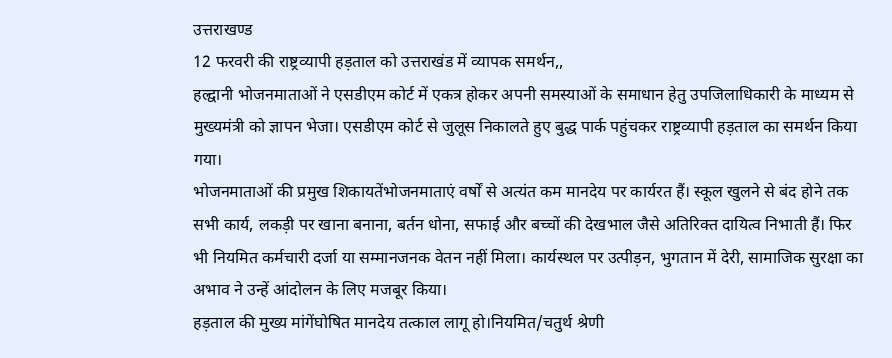उत्तराखण्ड
12 फरवरी की राष्ट्रव्यापी हड़ताल को उत्तराखंड में व्यापक समर्थन,,
हल्द्वानी भोजनमाताओं ने एसडीएम कोर्ट में एकत्र होकर अपनी समस्याओं के समाधान हेतु उपजिलाधिकारी के माध्यम से मुख्यमंत्री को ज्ञापन भेजा। एसडीएम कोर्ट से जुलूस निकालते हुए बुद्ध पार्क पहुंचकर राष्ट्रव्यापी हड़ताल का समर्थन किया गया।
भोजनमाताओं की प्रमुख शिकायतेंभोजनमाताएं वर्षों से अत्यंत कम मानदेय पर कार्यरत हैं। स्कूल खुलने से बंद होने तक सभी कार्य, लकड़ी पर खाना बनाना, बर्तन धोना, सफाई और बच्चों की देखभाल जैसे अतिरिक्त दायित्व निभाती हैं। फिर भी नियमित कर्मचारी दर्जा या सम्मानजनक वेतन नहीं मिला। कार्यस्थल पर उत्पीड़न, भुगतान में देरी, सामाजिक सुरक्षा का अभाव ने उन्हें आंदोलन के लिए मजबूर किया।
हड़ताल की मुख्य मांगेंघोषित मानदेय तत्काल लागू हो।नियमित/चतुर्थ श्रेणी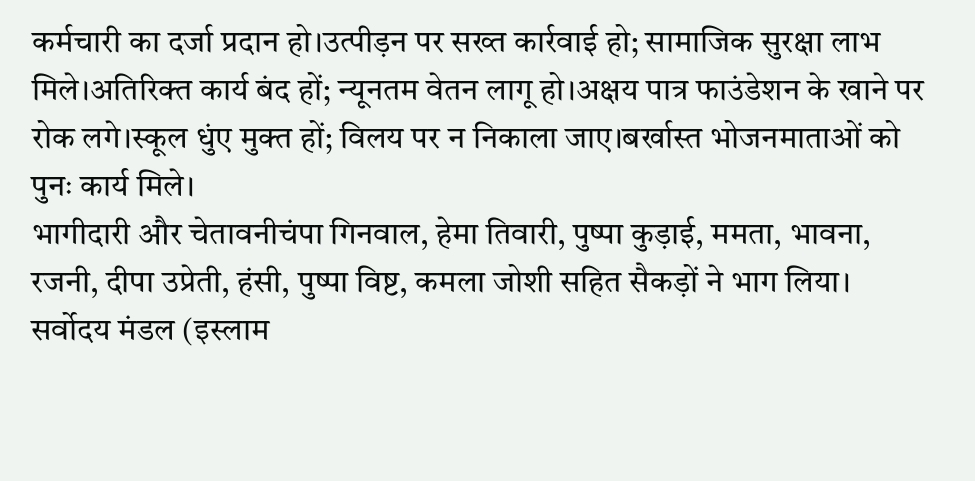कर्मचारी का दर्जा प्रदान हो।उत्पीड़न पर सख्त कार्रवाई हो; सामाजिक सुरक्षा लाभ मिले।अतिरिक्त कार्य बंद हों; न्यूनतम वेतन लागू हो।अक्षय पात्र फाउंडेशन के खाने पर रोक लगे।स्कूल धुंए मुक्त हों; विलय पर न निकाला जाए।बर्खास्त भोजनमाताओं को पुनः कार्य मिले।
भागीदारी और चेतावनीचंपा गिनवाल, हेमा तिवारी, पुष्पा कुड़ाई, ममता, भावना, रजनी, दीपा उप्रेती, हंसी, पुष्पा विष्ट, कमला जोशी सहित सैकड़ों ने भाग लिया। सर्वोदय मंडल (इस्लाम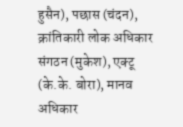हुसैन), पछास (चंदन), क्रांतिकारी लोक अधिकार संगठन (मुकेश), एक्टू (के.के. बोरा), मानव अधिकार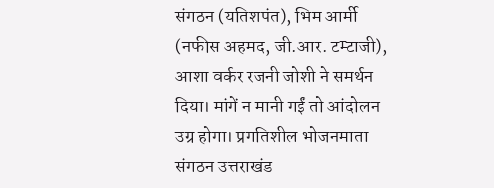संगठन (यतिशपंत), भिम आर्मी (नफीस अहमद, जी.आर. टम्टाजी), आशा वर्कर रजनी जोशी ने समर्थन दिया। मांगें न मानी गईं तो आंदोलन उग्र होगा। प्रगतिशील भोजनमाता संगठन उत्तराखंड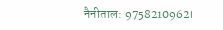नैनीताल: 9758210962।